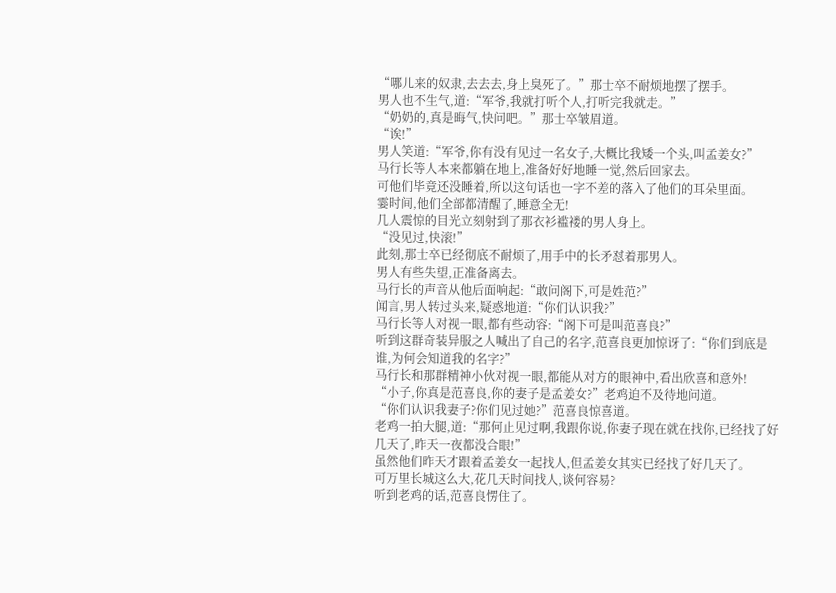“哪儿来的奴隶,去去去,身上臭死了。”那士卒不耐烦地摆了摆手。
男人也不生气,道:“军爷,我就打听个人,打听完我就走。”
“奶奶的,真是晦气,快问吧。”那士卒皱眉道。
“诶!”
男人笑道:“军爷,你有没有见过一名女子,大概比我矮一个头,叫孟姜女?”
马行长等人本来都躺在地上,准备好好地睡一觉,然后回家去。
可他们毕竟还没睡着,所以这句话也一字不差的落入了他们的耳朵里面。
霎时间,他们全部都清醒了,睡意全无!
几人震惊的目光立刻射到了那衣衫褴褛的男人身上。
“没见过,快滚!”
此刻,那士卒已经彻底不耐烦了,用手中的长矛怼着那男人。
男人有些失望,正准备离去。
马行长的声音从他后面响起:“敢问阁下,可是姓范?”
闻言,男人转过头来,疑惑地道:“你们认识我?”
马行长等人对视一眼,都有些动容:“阁下可是叫范喜良?”
听到这群奇装异服之人喊出了自己的名字,范喜良更加惊讶了:“你们到底是谁,为何会知道我的名字?”
马行长和那群精神小伙对视一眼,都能从对方的眼神中,看出欣喜和意外!
“小子,你真是范喜良,你的妻子是孟姜女?”老鸡迫不及待地问道。
“你们认识我妻子?你们见过她?”范喜良惊喜道。
老鸡一拍大腿,道:“那何止见过啊,我跟你说,你妻子现在就在找你,已经找了好几天了,昨天一夜都没合眼!”
虽然他们昨天才跟着孟姜女一起找人,但孟姜女其实已经找了好几天了。
可万里长城这么大,花几天时间找人,谈何容易?
听到老鸡的话,范喜良愣住了。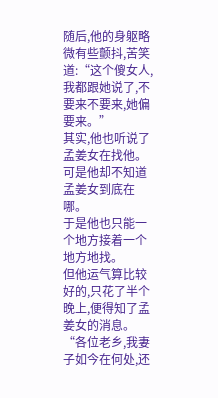随后,他的身躯略微有些颤抖,苦笑道:“这个傻女人,我都跟她说了,不要来不要来,她偏要来。”
其实,他也听说了孟姜女在找他。
可是他却不知道孟姜女到底在哪。
于是他也只能一个地方接着一个地方地找。
但他运气算比较好的,只花了半个晚上,便得知了孟姜女的消息。
“各位老乡,我妻子如今在何处,还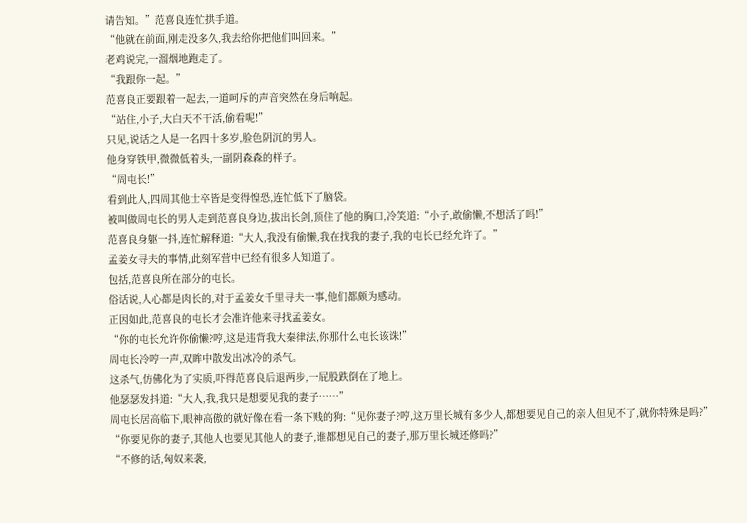请告知。”范喜良连忙拱手道。
“他就在前面,刚走没多久,我去给你把他们叫回来。”
老鸡说完,一溜烟地跑走了。
“我跟你一起。”
范喜良正要跟着一起去,一道呵斥的声音突然在身后响起。
“站住,小子,大白天不干活,偷看呢!”
只见,说话之人是一名四十多岁,脸色阴沉的男人。
他身穿铁甲,微微低着头,一副阴森森的样子。
“周屯长!”
看到此人,四周其他士卒皆是变得惶恐,连忙低下了脑袋。
被叫做周屯长的男人走到范喜良身边,拔出长剑,顶住了他的胸口,冷笑道:“小子,敢偷懒,不想活了吗!”
范喜良身躯一抖,连忙解释道:“大人,我没有偷懒,我在找我的妻子,我的屯长已经允许了。”
孟姜女寻夫的事情,此刻军营中已经有很多人知道了。
包括,范喜良所在部分的屯长。
俗话说,人心都是肉长的,对于孟姜女千里寻夫一事,他们都颇为感动。
正因如此,范喜良的屯长才会准许他来寻找孟姜女。
“你的屯长允许你偷懒?哼,这是违背我大秦律法,你那什么屯长该诛!”
周屯长冷哼一声,双眸中散发出冰冷的杀气。
这杀气,仿佛化为了实质,吓得范喜良后退两步,一屁股跌倒在了地上。
他瑟瑟发抖道:“大人,我,我只是想要见我的妻子……”
周屯长居高临下,眼神高傲的就好像在看一条下贱的狗:“见你妻子?哼,这万里长城有多少人,都想要见自己的亲人但见不了,就你特殊是吗?”
“你要见你的妻子,其他人也要见其他人的妻子,谁都想见自己的妻子,那万里长城还修吗?”
“不修的话,匈奴来袭,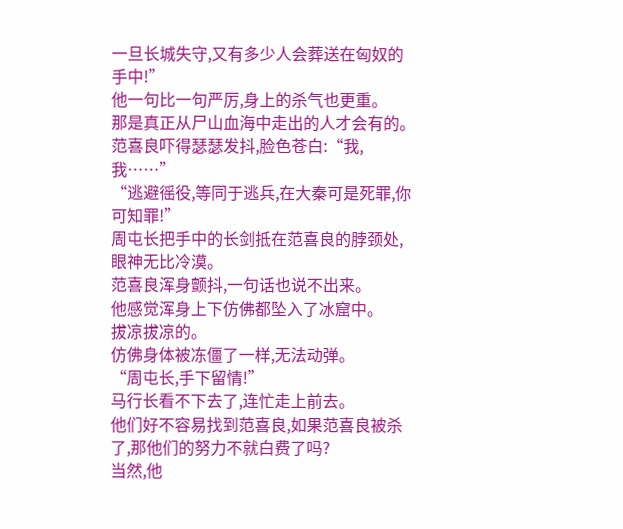一旦长城失守,又有多少人会葬送在匈奴的手中!”
他一句比一句严厉,身上的杀气也更重。
那是真正从尸山血海中走出的人才会有的。
范喜良吓得瑟瑟发抖,脸色苍白:“我,我……”
“逃避徭役,等同于逃兵,在大秦可是死罪,你可知罪!”
周屯长把手中的长剑抵在范喜良的脖颈处,眼神无比冷漠。
范喜良浑身颤抖,一句话也说不出来。
他感觉浑身上下仿佛都坠入了冰窟中。
拔凉拔凉的。
仿佛身体被冻僵了一样,无法动弹。
“周屯长,手下留情!”
马行长看不下去了,连忙走上前去。
他们好不容易找到范喜良,如果范喜良被杀了,那他们的努力不就白费了吗?
当然,他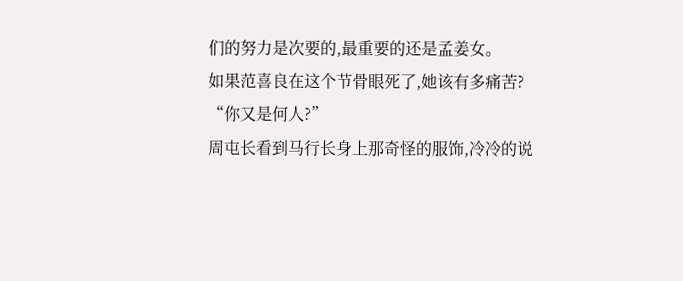们的努力是次要的,最重要的还是孟姜女。
如果范喜良在这个节骨眼死了,她该有多痛苦?
“你又是何人?”
周屯长看到马行长身上那奇怪的服饰,冷冷的说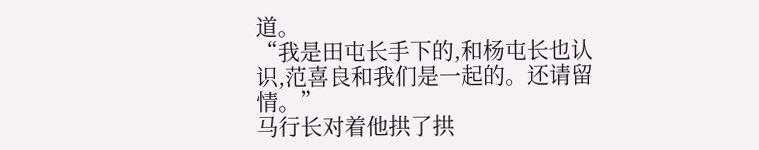道。
“我是田屯长手下的,和杨屯长也认识,范喜良和我们是一起的。还请留情。”
马行长对着他拱了拱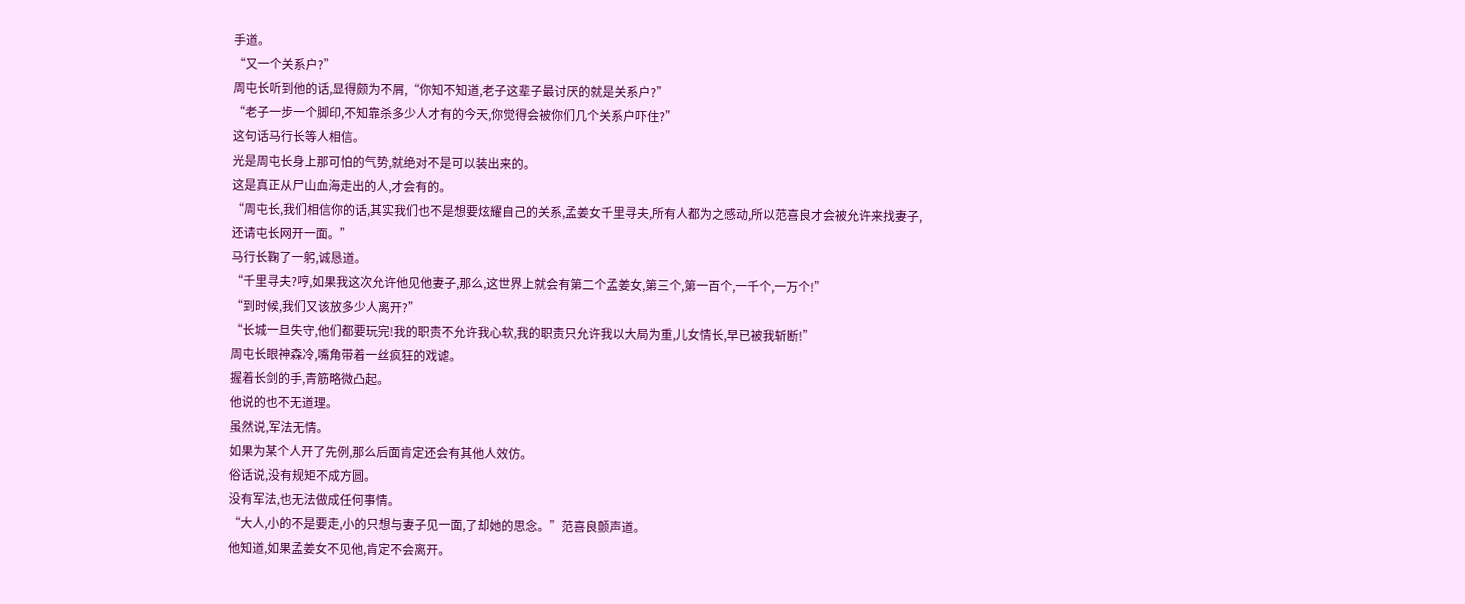手道。
“又一个关系户?”
周屯长听到他的话,显得颇为不屑,“你知不知道,老子这辈子最讨厌的就是关系户?”
“老子一步一个脚印,不知靠杀多少人才有的今天,你觉得会被你们几个关系户吓住?”
这句话马行长等人相信。
光是周屯长身上那可怕的气势,就绝对不是可以装出来的。
这是真正从尸山血海走出的人,才会有的。
“周屯长,我们相信你的话,其实我们也不是想要炫耀自己的关系,孟姜女千里寻夫,所有人都为之感动,所以范喜良才会被允许来找妻子,还请屯长网开一面。”
马行长鞠了一躬,诚恳道。
“千里寻夫?哼,如果我这次允许他见他妻子,那么,这世界上就会有第二个孟姜女,第三个,第一百个,一千个,一万个!”
“到时候,我们又该放多少人离开?”
“长城一旦失守,他们都要玩完!我的职责不允许我心软,我的职责只允许我以大局为重,儿女情长,早已被我斩断!”
周屯长眼神森冷,嘴角带着一丝疯狂的戏谑。
握着长剑的手,青筋略微凸起。
他说的也不无道理。
虽然说,军法无情。
如果为某个人开了先例,那么后面肯定还会有其他人效仿。
俗话说,没有规矩不成方圆。
没有军法,也无法做成任何事情。
“大人,小的不是要走,小的只想与妻子见一面,了却她的思念。”范喜良颤声道。
他知道,如果孟姜女不见他,肯定不会离开。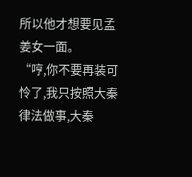所以他才想要见孟姜女一面。
“哼,你不要再装可怜了,我只按照大秦律法做事,大秦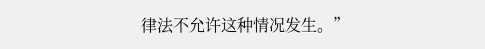律法不允许这种情况发生。”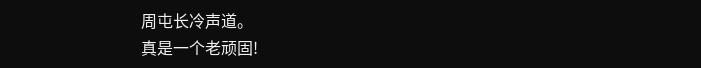周屯长冷声道。
真是一个老顽固!